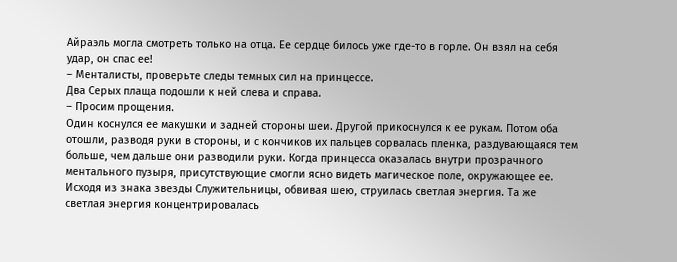Айраэль могла смотреть только на отца. Ее сердце билось уже где-то в горле. Он взял на себя удар, он спас ее!
– Менталисты, проверьте следы темных сил на принцессе.
Два Серых плаща подошли к ней слева и справа.
– Просим прощения.
Один коснулся ее макушки и задней стороны шеи. Другой прикоснулся к ее рукам. Потом оба отошли, разводя руки в стороны, и с кончиков их пальцев сорвалась пленка, раздувающаяся тем больше, чем дальше они разводили руки. Когда принцесса оказалась внутри прозрачного ментального пузыря, присутствующие смогли ясно видеть магическое поле, окружающее ее.
Исходя из знака звезды Служительницы, обвивая шею, струилась светлая энергия. Та же светлая энергия концентрировалась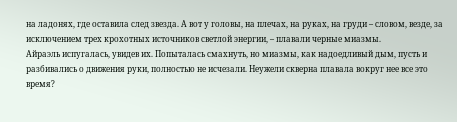на ладонях, где оставила след звезда. А вот у головы, на плечах, на руках, на груди – словом, везде, за исключением трех крохотных источников светлой энергии, – плавали черные миазмы.
Айраэль испугалась, увидев их. Попыталась смахнуть, но миазмы, как надоедливый дым, пусть и разбивались о движения руки, полностью не исчезали. Неужели скверна плавала вокруг нее все это время?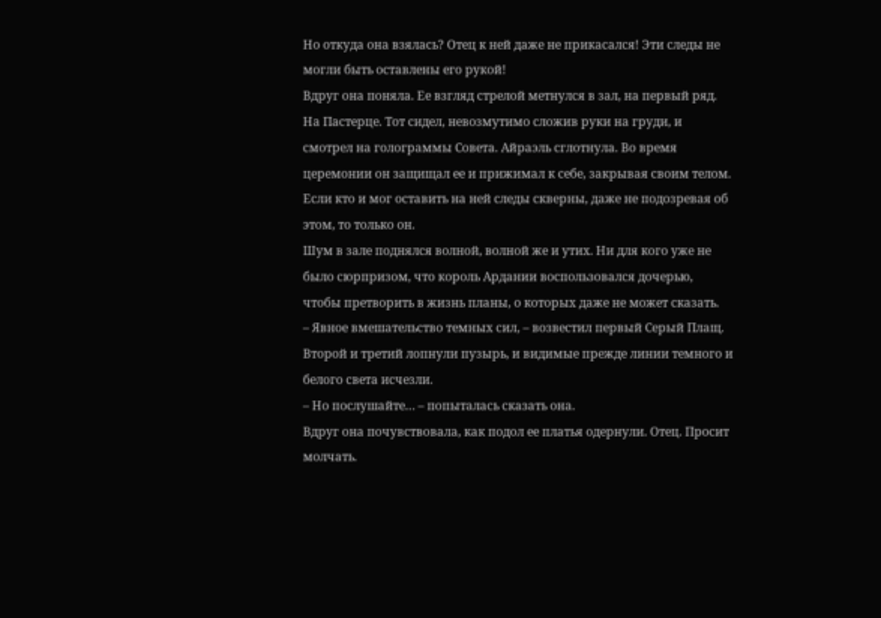Но откуда она взялась? Отец к ней даже не прикасался! Эти следы не могли быть оставлены его рукой!
Вдруг она поняла. Ее взгляд стрелой метнулся в зал, на первый ряд. На Пастерце. Тот сидел, невозмутимо сложив руки на груди, и смотрел на голограммы Совета. Айраэль сглотнула. Во время церемонии он защищал ее и прижимал к себе, закрывая своим телом.
Если кто и мог оставить на ней следы скверны, даже не подозревая об этом, то только он.
Шум в зале поднялся волной, волной же и утих. Ни для кого уже не было сюрпризом, что король Ардании воспользовался дочерью, чтобы претворить в жизнь планы, о которых даже не может сказать.
– Явное вмешательство темных сил, – возвестил первый Серый Плащ. Второй и третий лопнули пузырь, и видимые прежде линии темного и белого света исчезли.
– Но послушайте… – попыталась сказать она.
Вдруг она почувствовала, как подол ее платья одернули. Отец. Просит молчать.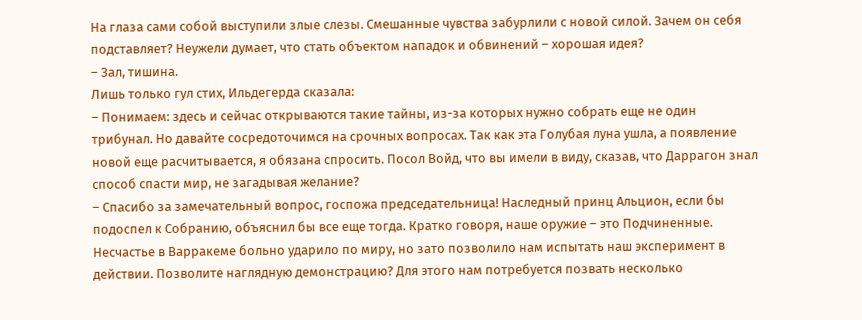На глаза сами собой выступили злые слезы. Смешанные чувства забурлили с новой силой. Зачем он себя подставляет? Неужели думает, что стать объектом нападок и обвинений – хорошая идея?
– Зал, тишина.
Лишь только гул стих, Ильдегерда сказала:
– Понимаем: здесь и сейчас открываются такие тайны, из-за которых нужно собрать еще не один трибунал. Но давайте сосредоточимся на срочных вопросах. Так как эта Голубая луна ушла, а появление новой еще расчитывается, я обязана спросить. Посол Войд, что вы имели в виду, сказав, что Даррагон знал способ спасти мир, не загадывая желание?
– Спасибо за замечательный вопрос, госпожа председательница! Наследный принц Альцион, если бы подоспел к Собранию, объяснил бы все еще тогда. Кратко говоря, наше оружие – это Подчиненные. Несчастье в Варракеме больно ударило по миру, но зато позволило нам испытать наш эксперимент в действии. Позволите наглядную демонстрацию? Для этого нам потребуется позвать несколько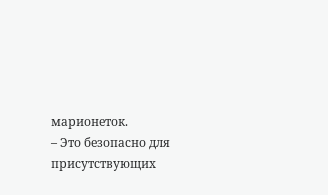марионеток.
– Это безопасно для присутствующих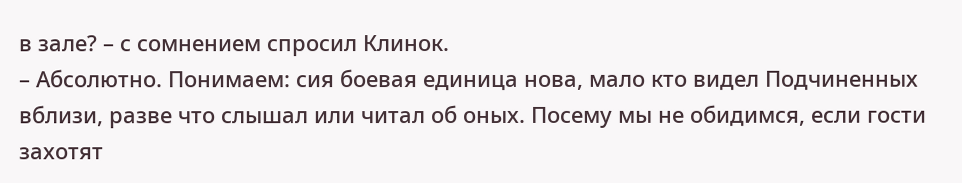в зале? – с сомнением спросил Клинок.
– Абсолютно. Понимаем: сия боевая единица нова, мало кто видел Подчиненных вблизи, разве что слышал или читал об оных. Посему мы не обидимся, если гости захотят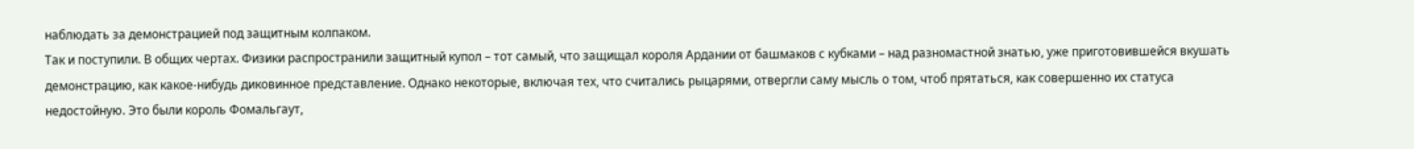наблюдать за демонстрацией под защитным колпаком.
Так и поступили. В общих чертах. Физики распространили защитный купол – тот самый, что защищал короля Ардании от башмаков с кубками – над разномастной знатью, уже приготовившейся вкушать демонстрацию, как какое-нибудь диковинное представление. Однако некоторые, включая тех, что считались рыцарями, отвергли саму мысль о том, чтоб прятаться, как совершенно их статуса недостойную. Это были король Фомальгаут,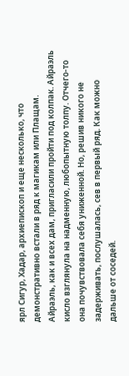ярл Сигур, Хадар, архиепископ и еще несколько, что демонстративно встали в ряд к магикам или Плащам.
Айраэль, как и всех дам, пригласили пройти под колпак. Айраэль кисло взглянула на надменную, любопытную толпу. Отчего-то она почувствовала себя униженной. Но, решив никого не задерживать, послушалась, сев в первый ряд. Как можно дальше от соседей.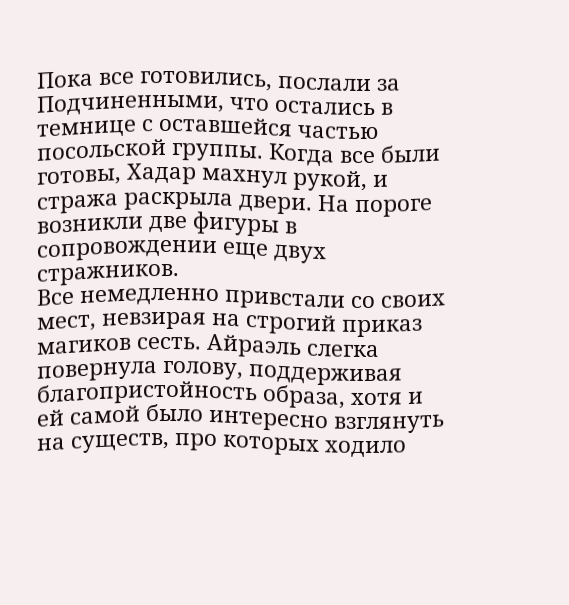Пока все готовились, послали за Подчиненными, что остались в темнице с оставшейся частью посольской группы. Когда все были готовы, Хадар махнул рукой, и стража раскрыла двери. На пороге возникли две фигуры в сопровождении еще двух стражников.
Все немедленно привстали со своих мест, невзирая на строгий приказ магиков сесть. Айраэль слегка повернула голову, поддерживая благопристойность образа, хотя и ей самой было интересно взглянуть на существ, про которых ходило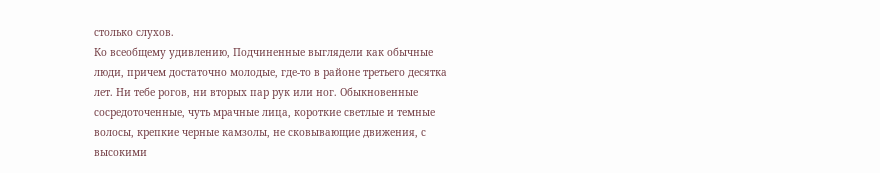столько слухов.
Ко всеобщему удивлению, Подчиненные выглядели как обычные люди, причем достаточно молодые, где-то в районе третьего десятка лет. Ни тебе рогов, ни вторых пар рук или ног. Обыкновенные сосредоточенные, чуть мрачные лица, короткие светлые и темные волосы, крепкие черные камзолы, не сковывающие движения, с высокими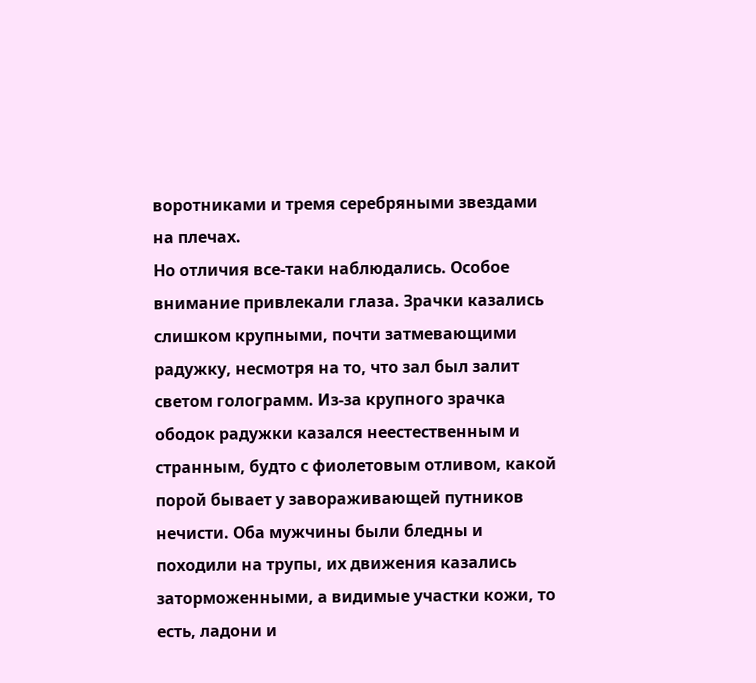воротниками и тремя серебряными звездами на плечах.
Но отличия все-таки наблюдались. Особое внимание привлекали глаза. Зрачки казались слишком крупными, почти затмевающими радужку, несмотря на то, что зал был залит светом голограмм. Из-за крупного зрачка ободок радужки казался неестественным и странным, будто с фиолетовым отливом, какой порой бывает у завораживающей путников нечисти. Оба мужчины были бледны и походили на трупы, их движения казались заторможенными, а видимые участки кожи, то есть, ладони и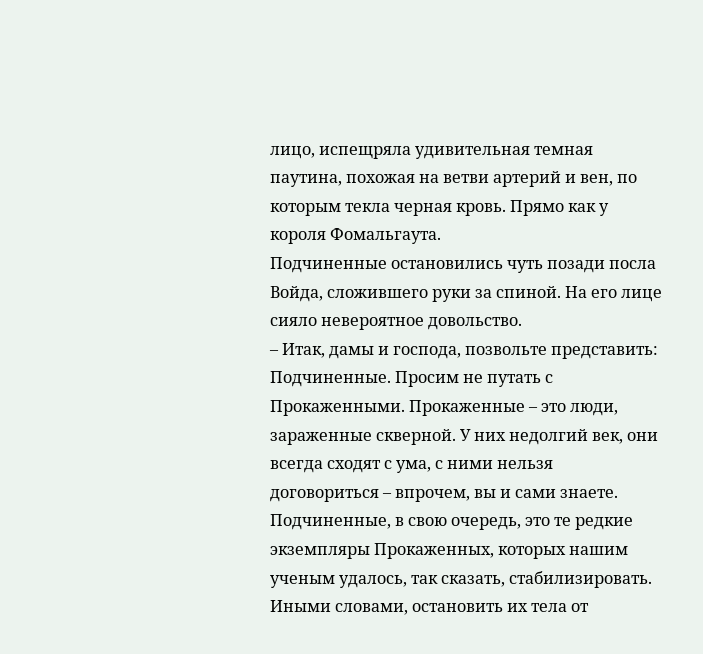лицо, испещряла удивительная темная паутина, похожая на ветви артерий и вен, по которым текла черная кровь. Прямо как у короля Фомальгаута.
Подчиненные остановились чуть позади посла Войда, сложившего руки за спиной. На его лице сияло невероятное довольство.
– Итак, дамы и господа, позвольте представить: Подчиненные. Просим не путать с Прокаженными. Прокаженные – это люди, зараженные скверной. У них недолгий век, они всегда сходят с ума, с ними нельзя договориться – впрочем, вы и сами знаете. Подчиненные, в свою очередь, это те редкие экземпляры Прокаженных, которых нашим ученым удалось, так сказать, стабилизировать. Иными словами, остановить их тела от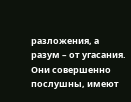разложения, а разум – от угасания. Они совершенно послушны, имеют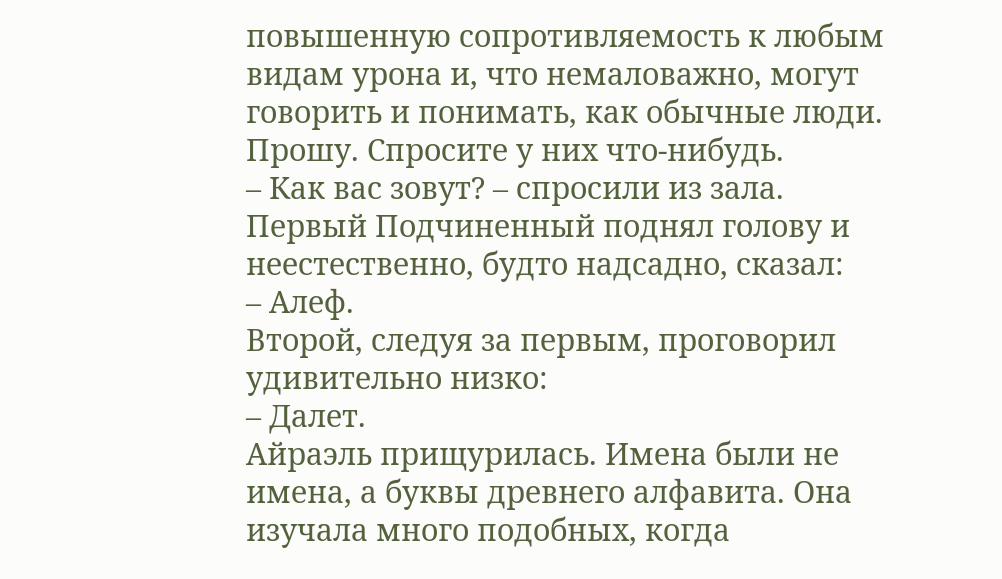повышенную сопротивляемость к любым видам урона и, что немаловажно, могут говорить и понимать, как обычные люди. Прошу. Спросите у них что-нибудь.
– Как вас зовут? – спросили из зала.
Первый Подчиненный поднял голову и неестественно, будто надсадно, сказал:
– Алеф.
Второй, следуя за первым, проговорил удивительно низко:
– Далет.
Айраэль прищурилась. Имена были не имена, а буквы древнего алфавита. Она изучала много подобных, когда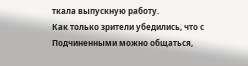ткала выпускную работу.
Как только зрители убедились, что с Подчиненными можно общаться,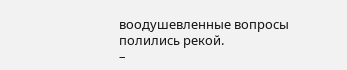воодушевленные вопросы полились рекой.
–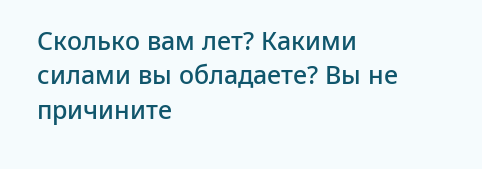Сколько вам лет? Какими силами вы обладаете? Вы не причините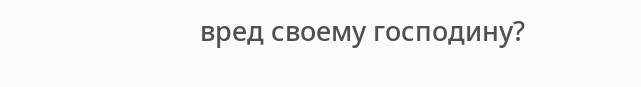вред своему господину?